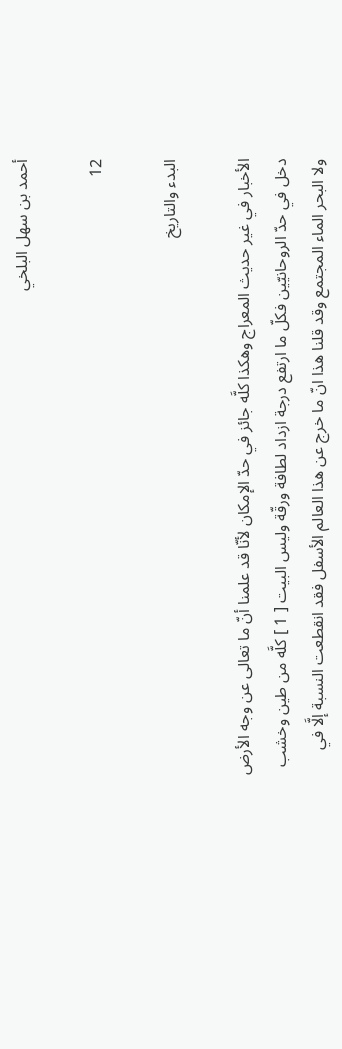أحمد بن سهل البلخي

12

البدء والتاريخ

الأخبار في غير حديث المعراج وهكذا كلَّه جائز في حدّ الإمكان لأنّا قد علمنا أنّ ما تعالى عن وجه الأرض دخل في حدّ الروحانيّين فكلّ ما ارتفع درجة ازداد لطافة ورقّة وليس البيت [ 1 ] كلَّه من طين وخشب ولا البحر الماء المجتمع وقد قلنا هذا انّ ما خرج عن هذا العالم الأسفل فقد انقطعت النسبة إلَّا في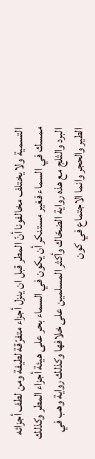التسمية ولا يختلف مخالفونا أنّ المطر قبل ان ينزل أجزاء متفرّقة لطيفة ومن لطف أجزائه ممسك في السماء فغير مستنكر أن يكون في السماء بحر على هيئة أجزاء المطر وكذلك البرد والثلج مع هذه رواية الضحّاك وأكثر المسلمين على خلافها وكذلك رواية وهب في الطير والحجر وانما الاجتماع في كون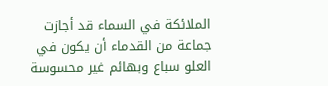الملائكة في السماء قد أجازت جماعة من القدماء أن يكون في العلو سباع وبهائم غير محسوسة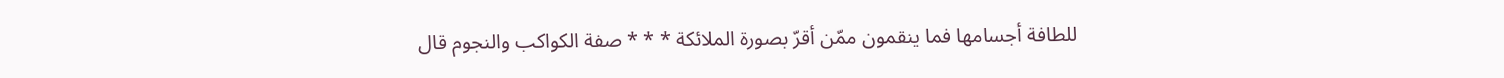للطافة أجسامها فما ينقمون ممّن أقرّ بصورة الملائكة * * * صفة الكواكب والنجوم قال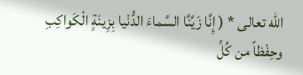الله تعالى * ( إِنَّا زَيَّنَّا السَّماءَ الدُّنْيا بِزِينَةٍ الْكَواكِبِ وحِفْظاً من كُلِّ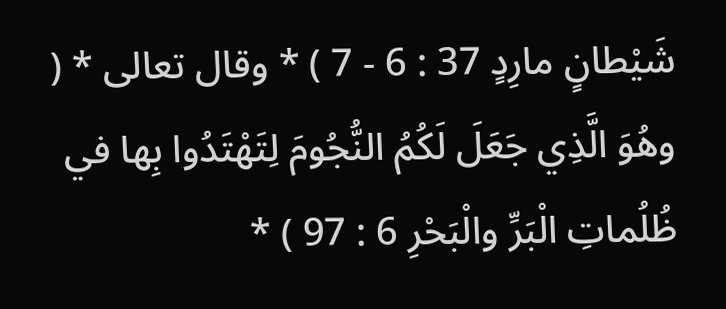شَيْطانٍ مارِدٍ 37 : 6 - 7 ) * وقال تعالى * ( وهُوَ الَّذِي جَعَلَ لَكُمُ النُّجُومَ لِتَهْتَدُوا بِها في ظُلُماتِ الْبَرِّ والْبَحْرِ 6 : 97 ) *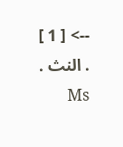--> [ 1 ] . النث . Ms